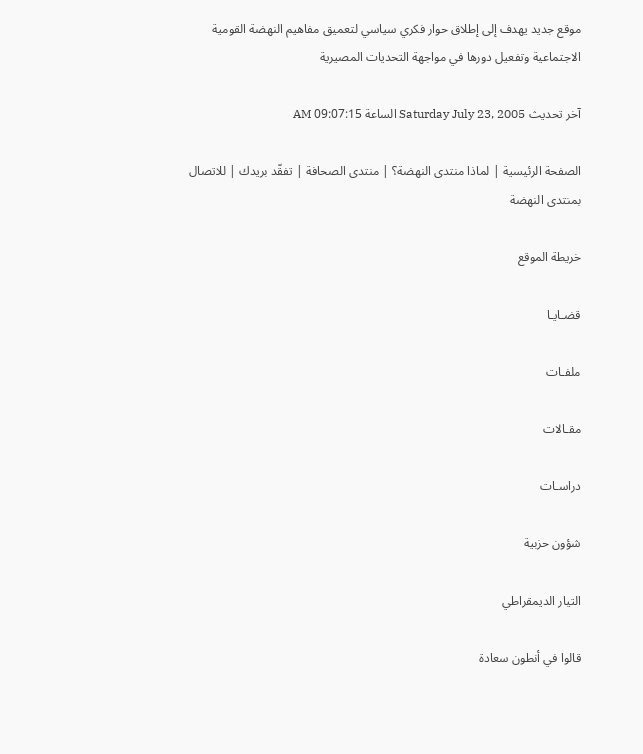موقع جديد يهدف إلى إطلاق حوار فكري سياسي لتعميق مفاهيم النهضة القومية الاجتماعية وتفعيل دورها في مواجهة التحديات المصيرية

آخر تحديث Saturday July 23, 2005 الساعة 09:07:15 AM

الصفحة الرئيسية | لماذا منتدى النهضة؟ | منتدى الصحافة | تفقّد بريدك | للاتصال بمنتدى النهضة

خريطة الموقع

قضـايـا

ملفـات

مقـالات

دراسـات

شؤون حزبية

التيار الديمقراطي

قالوا في أنطون سعادة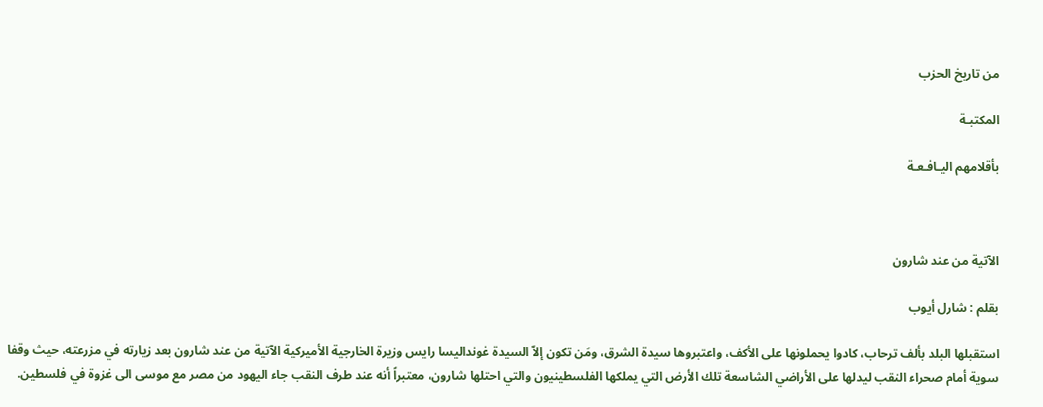من تاريخ الحزب

المكتبـة

بأقلامهم اليـافـعـة



الآتية من عند شارون

بقلم : شارل أيوب

استقبلها البلد بألف ترحاب، كادوا يحملونها على الأكف، واعتبروها سيدة الشرق، ومَن تكون إلاّ السيدة غونداليسا رايس وزيرة الخارجية الأميركية الآتية من عند شارون بعد زيارته في مزرعته، حيث وقفا سوية أمام صحراء النقب ليدلها على الأراضي الشاسعة تلك الأرض التي يملكها الفلسطينيون والتي احتلها شارون، معتبراً أنه عند طرف النقب جاء اليهود من مصر مع موسى الى غزوة في فلسطين.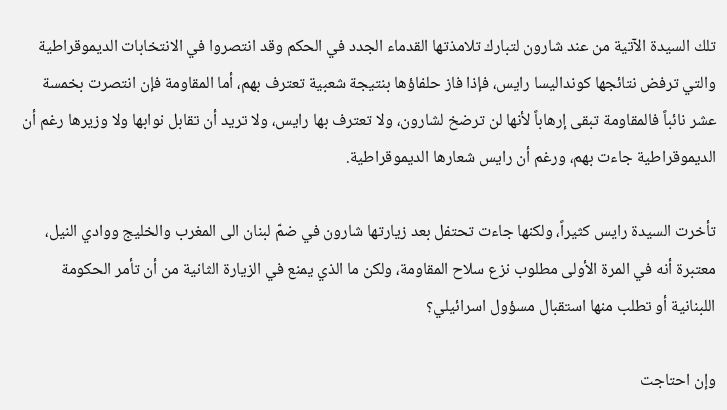تلك السيدة الآتية من عند شارون لتبارك تلامذتها القدماء الجدد في الحكم وقد انتصروا في الانتخابات الديموقراطية والتي ترفض نتائجها كونداليسا رايس، فإذا فاز حلفاؤها بنتيجة شعبية تعترف بهم، أما المقاومة فإن انتصرت بخمسة عشر نائباً فالمقاومة تبقى إرهاباً لأنها لن ترضخ لشارون، ولا تعترف بها رايس، ولا تريد أن تقابل نوابها ولا وزيرها رغم أن الديموقراطية جاءت بهم، ورغم أن رايس شعارها الديموقراطية.

تأخرت السيدة رايس كثيراً، ولكنها جاءت تحتفل بعد زيارتها شارون في ضمّ لبنان الى المغرب والخليج ووادي النيل، معتبرة أنه في المرة الأولى مطلوب نزع سلاح المقاومة، ولكن ما الذي يمنع في الزيارة الثانية من أن تأمر الحكومة اللبنانية أو تطلب منها استقبال مسؤول اسرائيلي؟

وإن احتاجت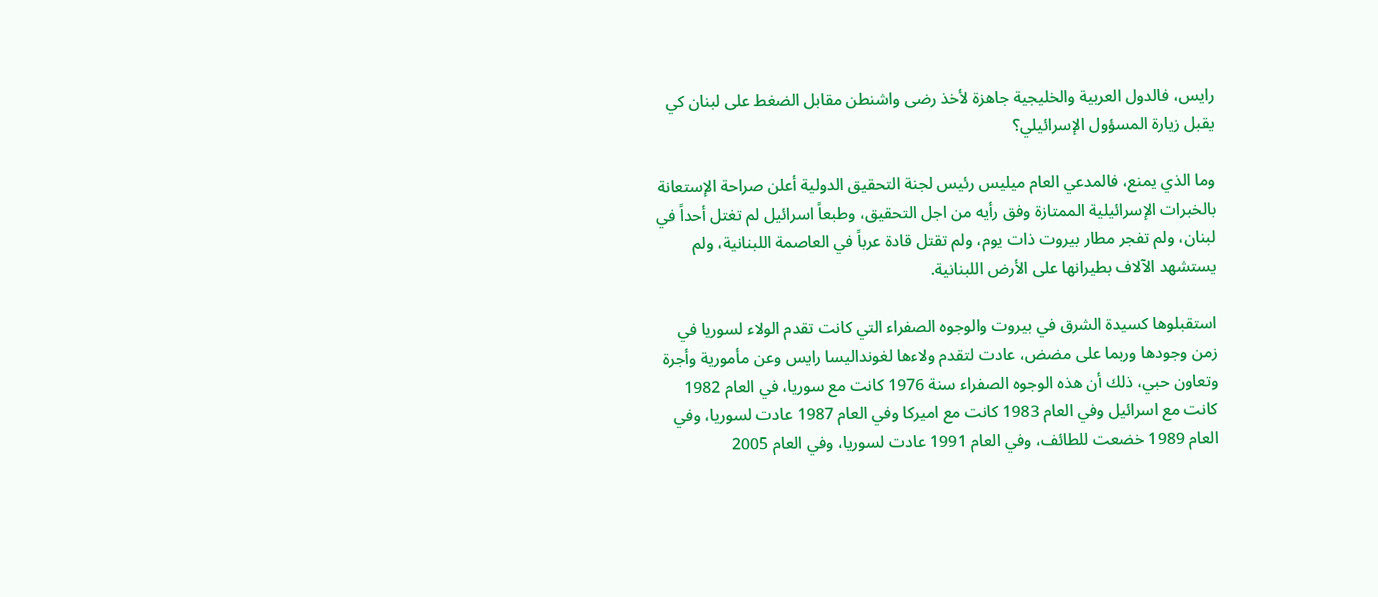رايس، فالدول العربية والخليجية جاهزة لأخذ رضى واشنطن مقابل الضغط على لبنان كي يقبل زيارة المسؤول الإسرائيلي؟

وما الذي يمنع، فالمدعي العام ميليس رئيس لجنة التحقيق الدولية أعلن صراحة الإستعانة بالخبرات الإسرائيلية الممتازة وفق رأيه من اجل التحقيق، وطبعاً اسرائيل لم تغتل أحداً في لبنان، ولم تفجر مطار بيروت ذات يوم، ولم تقتل قادة عرباً في العاصمة اللبنانية، ولم يستشهد الآلاف بطيرانها على الأرض اللبنانية.

استقبلوها كسيدة الشرق في بيروت والوجوه الصفراء التي كانت تقدم الولاء لسوريا في زمن وجودها وربما على مضض، عادت لتقدم ولاءها لغونداليسا رايس وعن مأمورية وأجرة وتعاون حبي، ذلك أن هذه الوجوه الصفراء سنة 1976 كانت مع سوريا، في العام 1982 كانت مع اسرائيل وفي العام 1983 كانت مع اميركا وفي العام 1987 عادت لسوريا، وفي العام 1989 خضعت للطائف، وفي العام 1991 عادت لسوريا، وفي العام 2005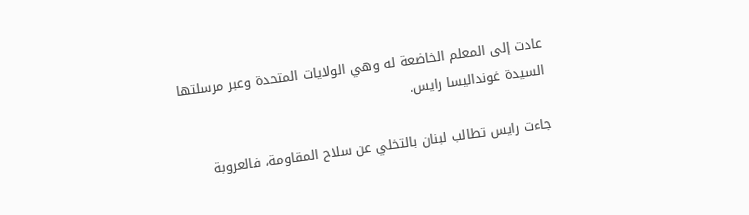عادت إلى المعلم الخاضعة له وهي الولايات المتحدة وعبر مرسلتها السيدة غونداليسا رايس.

جاءت رايس تطالب لبنان بالتخلي عن سلاح المقاومة، فالعروبة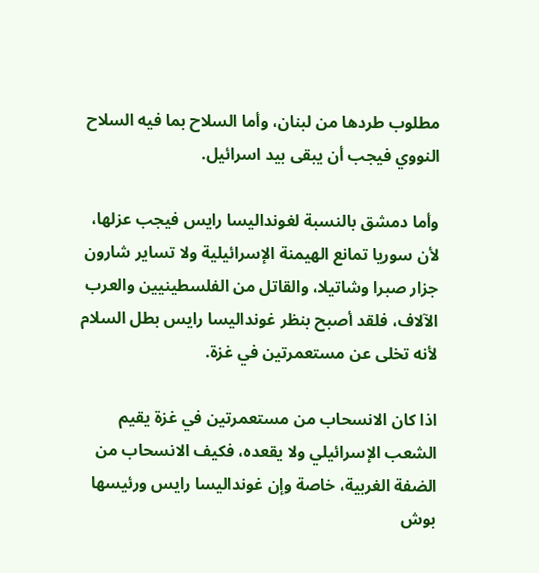مطلوب طردها من لبنان، وأما السلاح بما فيه السلاح النووي فيجب أن يبقى بيد اسرائيل.

وأما دمشق بالنسبة لغونداليسا رايس فيجب عزلها، لأن سوريا تمانع الهيمنة الإسرائيلية ولا تساير شارون جزار صبرا وشاتيلا، والقاتل من الفلسطينيين والعرب الآلاف، فلقد أصبح بنظر غونداليسا رايس بطل السلام لأنه تخلى عن مستعمرتين في غزة.

اذا كان الانسحاب من مستعمرتين في غزة يقيم الشعب الإسرائيلي ولا يقعده، فكيف الانسحاب من الضفة الغربية، خاصة وإن غونداليسا رايس ورئيسها بوش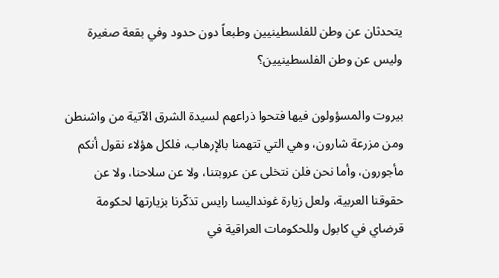يتحدثان عن وطن للفلسطينيين وطبعاً دون حدود وفي بقعة صغيرة وليس عن وطن الفلسطينيين؟

بيروت والمسؤولون فيها فتحوا ذراعهم لسيدة الشرق الآتية من واشنطن ومن مزرعة شارون، وهي التي تتهمنا بالإرهاب، فلكل هؤلاء نقول أنكم مأجورون، وأما نحن فلن نتخلى عن عروبتنا، ولا عن سلاحنا، ولا عن حقوقنا العربية، ولعل زيارة غونداليسا رايس تذكّرنا بزيارتها لحكومة قرضاي في كابول وللحكومات العراقية في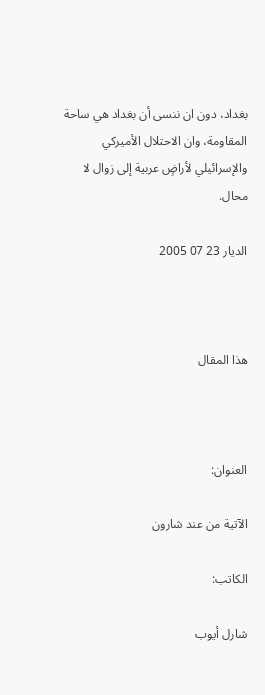بغداد، دون ان ننسى أن بغداد هي ساحة المقاومة، وان الاحتلال الأميركي والإسرائيلي لأراضٍ عربية إلى زوال لا محال.

الديار 23 07 2005



هذا المقال



العنوان:

الآتية من عند شارون

الكاتب:

شارل أيوب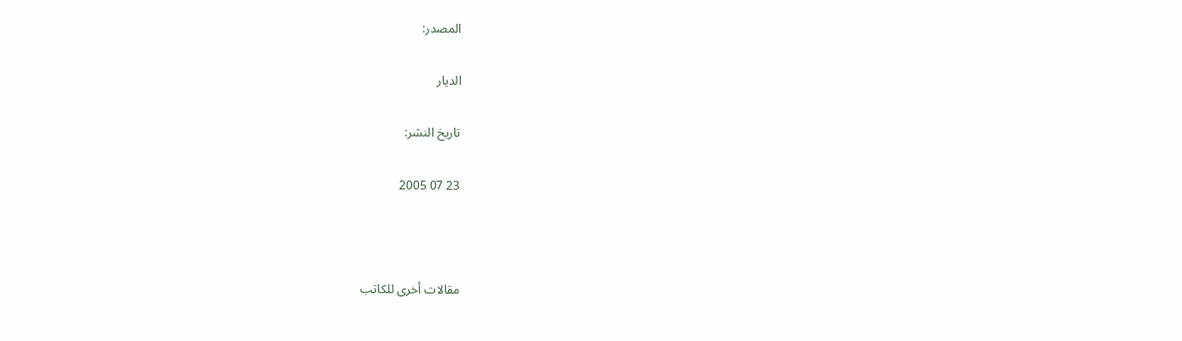المصدر:

الديار

تاريخ النشر:

23 07 2005



مقالات أخرى للكاتب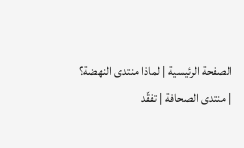الصفحة الرئيسية | لماذا منتدى النهضة؟ | منتدى الصحافة | تفقّد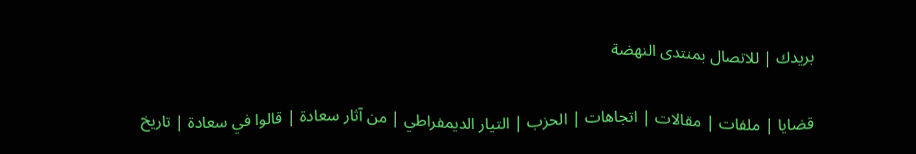بريدك | للاتصال بمنتدى النهضة

قضايا | ملفات | مقالات | اتجاهات | الحزب | التيار الديمفراطي | من آثار سعادة | قالوا في سعادة | تاريخ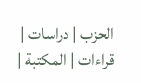الحزب | دراسات | قراءات | المكتبة |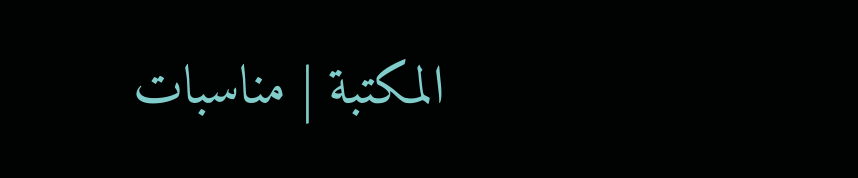المكتبة | مناسبات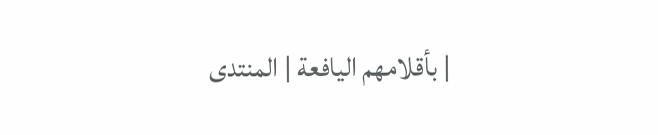| بأقلامهم اليافعة | المنتدى